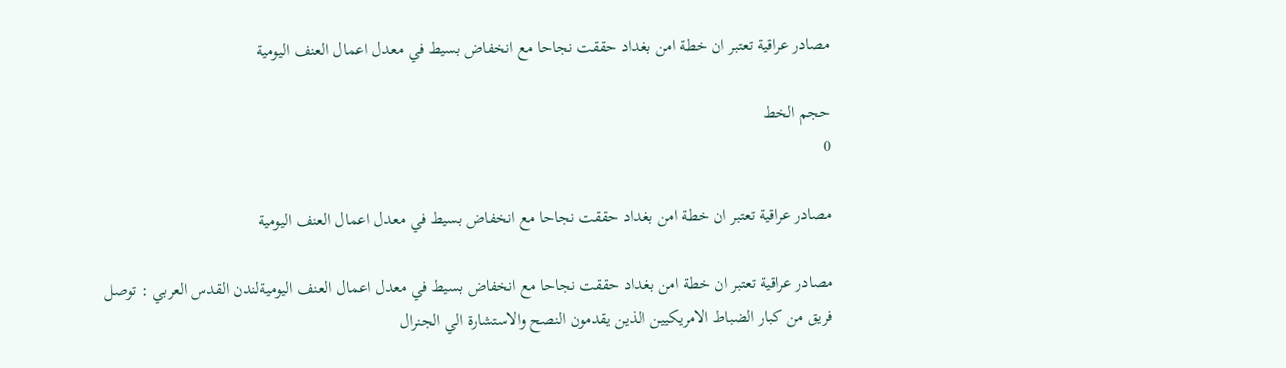مصادر عراقية تعتبر ان خطة امن بغداد حققت نجاحا مع انخفاض بسيط في معدل اعمال العنف اليومية

حجم الخط
0

مصادر عراقية تعتبر ان خطة امن بغداد حققت نجاحا مع انخفاض بسيط في معدل اعمال العنف اليومية

مصادر عراقية تعتبر ان خطة امن بغداد حققت نجاحا مع انخفاض بسيط في معدل اعمال العنف اليوميةلندن القدس العربي : توصل فريق من كبار الضباط الامريكيين الذين يقدمون النصح والاستشارة الي الجنرال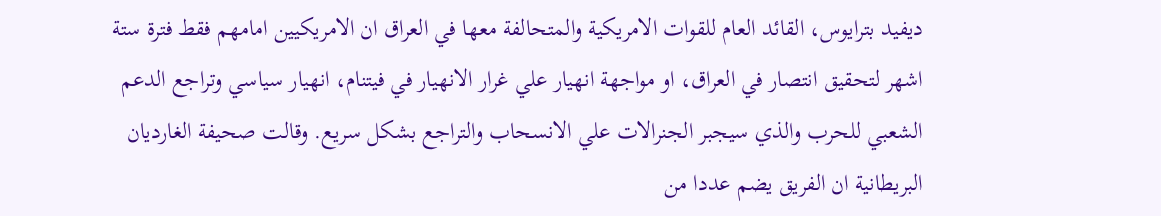ديفيد بترايوس، القائد العام للقوات الامريكية والمتحالفة معها في العراق ان الامريكيين امامهم فقط فترة ستة اشهر لتحقيق انتصار في العراق، او مواجهة انهيار علي غرار الانهيار في فيتنام، انهيار سياسي وتراجع الدعم الشعبي للحرب والذي سيجبر الجنرالات علي الانسحاب والتراجع بشكل سريع. وقالت صحيفة الغارديان البريطانية ان الفريق يضم عددا من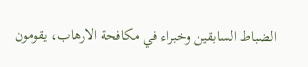الضباط السابقين وخبراء في مكافحة الارهاب، يقومون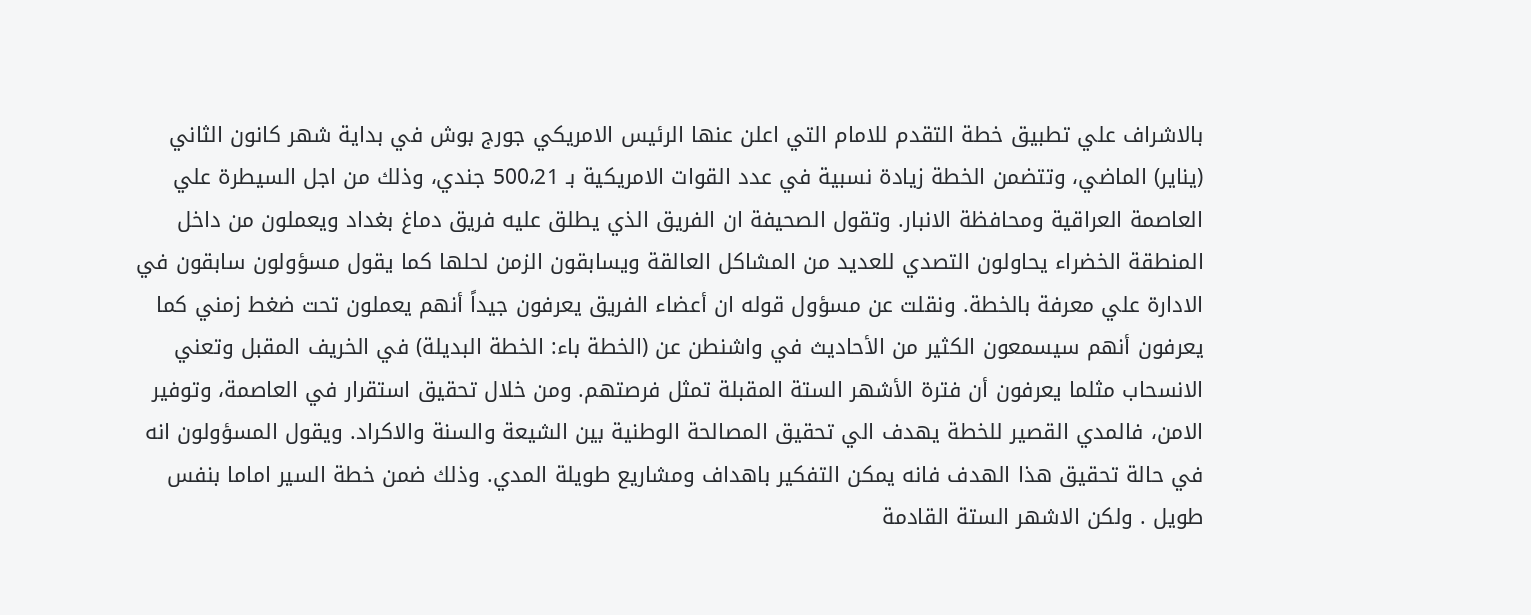بالاشراف علي تطبيق خطة التقدم للامام التي اعلن عنها الرئيس الامريكي جورج بوش في بداية شهر كانون الثاني (يناير) الماضي، وتتضمن الخطة زيادة نسبية في عدد القوات الامريكية بـ 500،21 جندي، وذلك من اجل السيطرة علي العاصمة العراقية ومحافظة الانبار. وتقول الصحيفة ان الفريق الذي يطلق عليه فريق دماغ بغداد ويعملون من داخل المنطقة الخضراء يحاولون التصدي للعديد من المشاكل العالقة ويسابقون الزمن لحلها كما يقول مسؤولون سابقون في الادارة علي معرفة بالخطة. ونقلت عن مسؤول قوله ان أعضاء الفريق يعرفون جيداً أنهم يعملون تحت ضغط زمني كما يعرفون أنهم سيسمعون الكثير من الأحاديث في واشنطن عن (الخطة باء: الخطة البديلة) في الخريف المقبل وتعني الانسحاب مثلما يعرفون أن فترة الأشهر الستة المقبلة تمثل فرصتهم. ومن خلال تحقيق استقرار في العاصمة، وتوفير الامن، فالمدي القصير للخطة يهدف الي تحقيق المصالحة الوطنية بين الشيعة والسنة والاكراد. ويقول المسؤولون انه في حالة تحقيق هذا الهدف فانه يمكن التفكير باهداف ومشاريع طويلة المدي. وذلك ضمن خطة السير اماما بنفس طويل . ولكن الاشهر الستة القادمة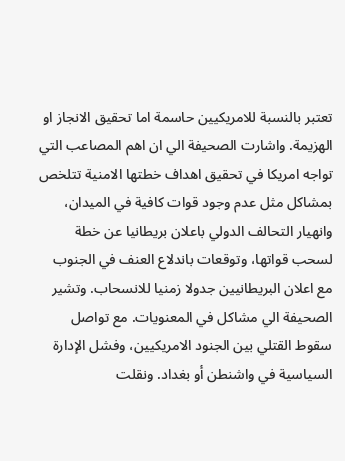تعتبر بالنسبة للامريكيين حاسمة اما تحقيق الانجاز او الهزيمة. واشارت الصحيفة الي ان اهم المصاعب التي تواجه امريكا في تحقيق اهداف خطتها الامنية تتلخص بمشاكل مثل عدم وجود قوات كافية في الميدان، وانهيار التحالف الدولي باعلان بريطانيا عن خطة لسحب قواتها، وتوقعات باندلاع العنف في الجنوب مع اعلان البريطانيين جدولا زمنيا للانسحاب. وتشير الصحيفة الي مشاكل في المعنويات. مع تواصل سقوط القتلي بين الجنود الامريكيين، وفشل الإدارة السياسية في واشنطن أو بغداد. ونقلت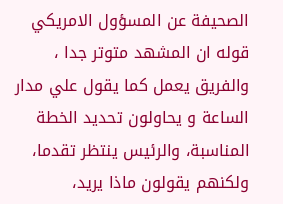الصحيفة عن المسؤول الامريكي قوله ان المشهد متوتر جدا ، والفريق يعمل كما يقول علي مدار الساعة و يحاولون تحديد الخطة المناسبة، والرئيس ينتظر تقدما، ولكنهم يقولون ماذا يريد،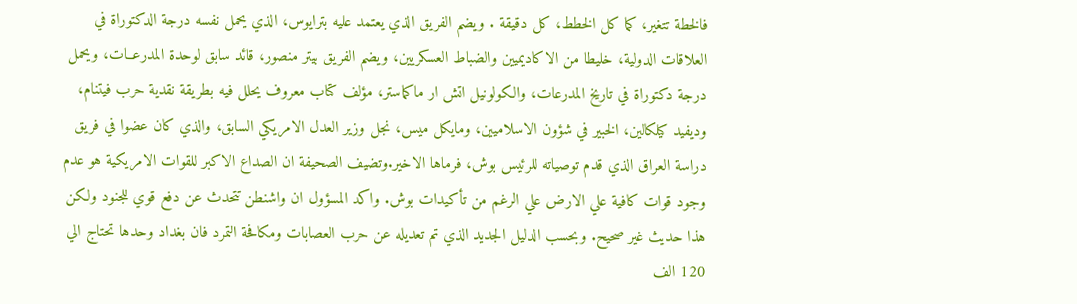فالخطة تتغير، كما كل الخطط، كل دقيقة . ويضم الفريق الذي يعتمد عليه بترايوس، الذي يحمل نفسه درجة الدكتوراة في العلاقات الدولية، خليطا من الاكاديميين والضباط العسكريين، ويضم الفريق بيتر منصور، قائد سابق لوحدة المدرعــات، ويحمل درجة دكتوراة في تاريخ المدرعات، والكولونيل اتش ار ماكماستر، مؤلف كتاب معروف يحلل فيه بطريقة نقدية حرب فيتنام، وديفيد كيلكالين، الخبير في شؤون الاسلاميين، ومايكل ميس، نجل وزير العدل الامريكي السابق، والذي كان عضوا في فريق دراسة العراق الذي قدم توصياته للرئيس بوش، فرماها الاخير.وتضيف الصحيفة ان الصداع الاكبر للقوات الامريكية هو عدم وجود قوات كافية علي الارض علي الرغم من تأكيدات بوش. واكد المسؤول ان واشنطن تتحدث عن دفع قوي للجنود ولكن هذا حديث غير صحيح. وبحسب الدليل الجديد الذي تم تعديله عن حرب العصابات ومكافحة التمرد فان بغداد وحدها تحتاج الي 120 الف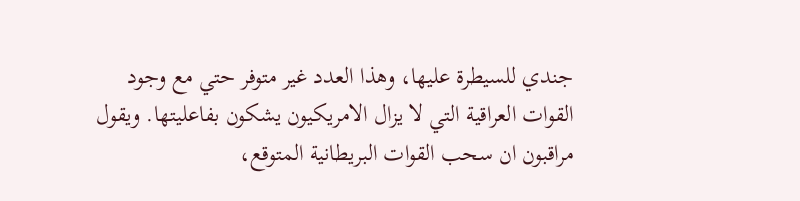جندي للسيطرة عليها، وهذا العدد غير متوفر حتي مع وجود القوات العراقية التي لا يزال الامريكيون يشكون بفاعليتها. ويقول مراقبون ان سحب القوات البريطانية المتوقع،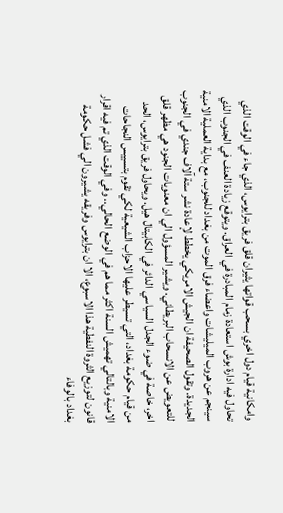وامكانية قيام دول اخري بسحب قواتها يثيران قلق فريق بترايوس، الذي جاء في الوقت الذي تحاول فيه ادارة بوش استعادة زمام المبادرة في العراق. ويتوقع زيادة العنف في الجنوب الذي سينجم عن هروب الميليشات واعضاء فرق الموت من بغداد للجنوب، مع بداية العملية الامنية الجديدة. وتقول الصحيفة ان الجيش الامريكي يخطط لإعادة نشر ستة آلاف جندي في الجنوب للتعويض عن الانسحاب البريطاني. ويشير المسؤول الي ان معنويات الجنود هي مظهر قلق اخر، خاصة في ضوء الجدل السياسي الدائر في الكابيتال هيل. ويحاول فريق بترايوس، الحد من قيام حكومة بغداد، التي تسيطر عليها الاحزاب الشيعية لكي تقوم بتسييس النجاحات الامنية وبالتالي تهميش السنة اكثر مما هم في الوضع الحالي.. وفي الوقت الذي تم فيه اقرار قانون لتوزيع الثروة النفطية هذا الاسبوع، الا ان بترايوس وفريقه يشيرون الي فشل حكومة بغداد بالوفاء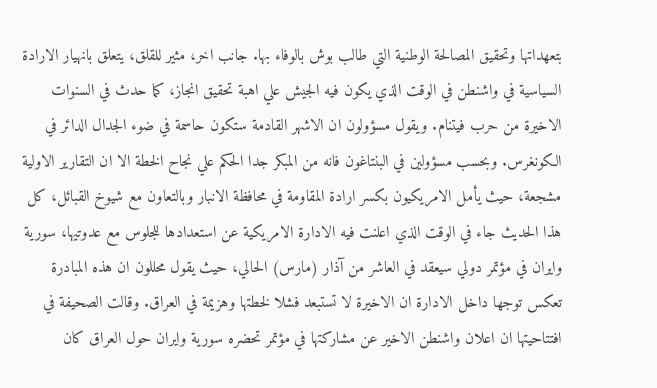بتعهداتها وتحقيق المصالحة الوطنية التي طالب بوش بالوفاء بها. جانب اخر، مثير للقلق، يتعلق بانهيار الارادة السياسية في واشنطن في الوقت الذي يكون فيه الجيش علي اهبة تحقيق انجاز، كما حدث في السنوات الاخيرة من حرب فيتنام. ويقول مسؤولون ان الاشهر القادمة ستكون حاسمة في ضوء الجدال الدائر في الكونغرس. وبحسب مسؤولين في البنتاغون فانه من المبكر جدا الحكم علي نجاح الخطة الا ان التقارير الاولية مشجعة، حيث يأمل الامريكيون بكسر ارادة المقاومة في محافظة الانبار وبالتعاون مع شيوخ القبائل، كل هذا الحديث جاء في الوقت الذي اعلنت فيه الادارة الامريكية عن استعدادها للجلوس مع عدوتيها، سورية وايران في مؤتمر دولي سيعقد في العاشر من آذار (مارس) الحالي، حيث يقول محللون ان هذه المبادرة تعكس توجها داخل الادارة ان الاخيرة لا تستبعد فشلا لخطتها وهزيمة في العراق. وقالت الصحيفة في افتتاحيتها ان اعلان واشنطن الاخير عن مشاركتها في مؤتمر تحضره سورية وايران حول العراق كان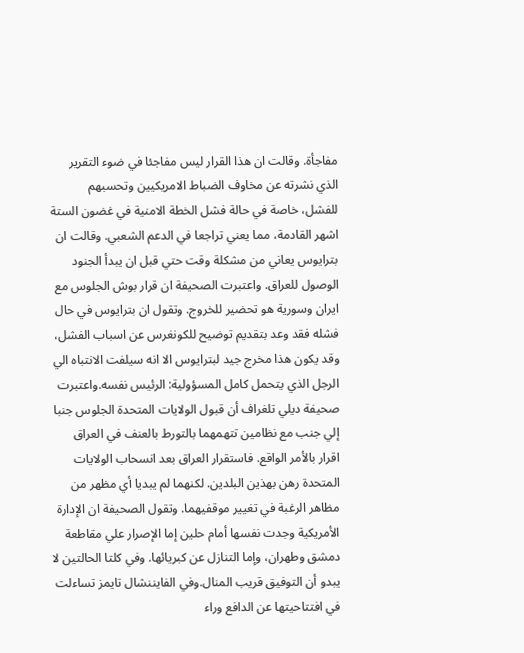مفاجأة. وقالت ان هذا القرار ليس مفاجئا في ضوء التقرير الذي نشرته عن مخاوف الضباط الامريكيين وتحسبهم للفشل، خاصة في حالة فشل الخطة الامنية في غضون الستة اشهر القادمة، مما يعني تراجعا في الدعم الشعبي. وقالت ان بترايوس يعاني من مشكلة وقت حتي قبل ان يبدأ الجنود الوصول للعراق. واعتبرت الصحيفة ان قرار بوش الجلوس مع ايران وسورية هو تحضير للخروج. وتقول ان بترايوس في حال فشله فقد وعد بتقديم توضيح للكونغرس عن اسباب الفشل، وقد يكون هذا مخرج جيد لبترايوس الا انه سيلفت الانتباه الي الرجل الذي يتحمل كامل المسؤولية: الرئيس نفسه.واعتبرت صحيفة ديلي تلغراف أن قبول الولايات المتحدة الجلوس جنبا إلي جنب مع نظامين تتهمهما بالتورط بالعنف في العراق اقرار بالأمر الواقع. فاستقرار العراق بعد انسحاب الولايات المتحدة رهن بهذين البلدين. لكنهما لم يبديا أي مظهر من مظاهر الرغبة في تغيير موقفيهما. وتقول الصحيفة ان الإدارة الأمريكية وجدت نفسها أمام حلين إما الإصرار علي مقاطعة دمشق وطهران، وإما التنازل عن كبريائها. وفي كلتا الحالتين لا يبدو أن التوفيق قريب المنال.وفي الفايننشال تايمز تساءلت في افتتاحيتها عن الدافع وراء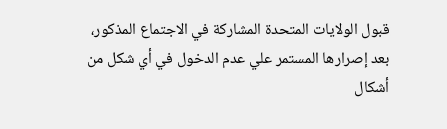قبول الولايات المتحدة المشاركة في الاجتماع المذكور، بعد إصرارها المستمر علي عدم الدخول في أي شكل من أشكال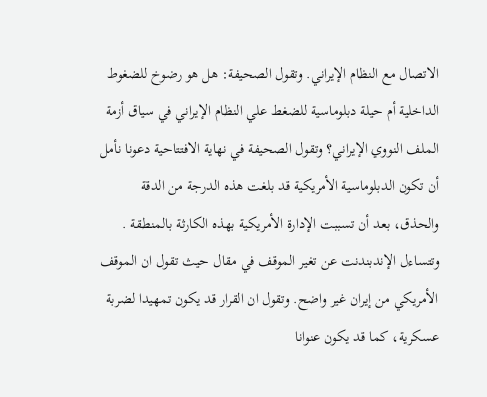الاتصال مع النظام الإيراني. وتقول الصحيفة: هل هو رضوخ للضغوط الداخلية أم حيلة دبلوماسية للضغط علي النظام الإيراني في سياق أزمة الملف النووي الإيراني؟ وتقول الصحيفة في نهاية الافتتاحية دعونا نأمل أن تكون الدبلوماسية الأمريكية قد بلغت هذه الدرجة من الدقة والحذق، بعد أن تسببت الإدارة الأمريكية بهذه الكارثة بالمنطقة . وتتساءل الإندبندنت عن تغير الموقف في مقال حيث تقول ان الموقف الأمريكي من إيران غير واضح. وتقول ان القرار قد يكون تمهيدا لضربة عسكرية، كما قد يكون عنوانا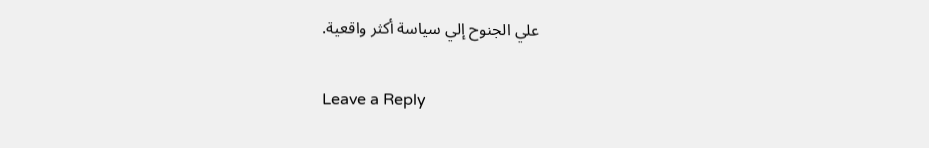علي الجنوح إلي سياسة أكثر واقعية.

Leave a Reply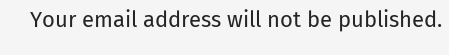Your email address will not be published.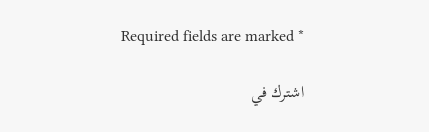Required fields are marked *

اشترك في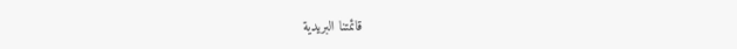قائمتنا البريدية